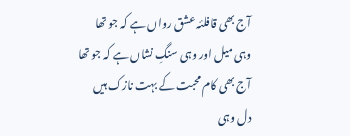آج بھی قافلئہ عشق رواں ہے کہ جو تھا
وہی میل اور وہی سنگِ نشاں ہے کہ جو تھا
آج بھی کام محبت کے بہت نازک ہیں
دل وہی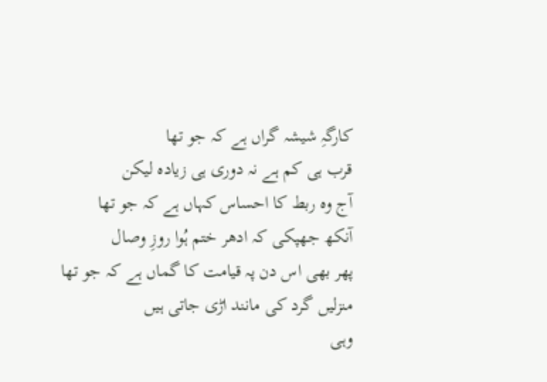کارگہِ شیشہ گراں ہے کہ جو تھا
قرب ہی کم ہے نہ دوری ہی زیادہ لیکن
آج وہ ربط کا احساس کہاں ہے کہ جو تھا
آنکھ جھپکی کہ ادھر ختم ہُوا روزِ وصال
پھر بھی اس دن پہ قیامت کا گماں ہے کہ جو تھا
منزلیں گرد کی مانند اڑی جاتی ہیں
وہی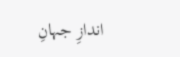اندازِ جہانِ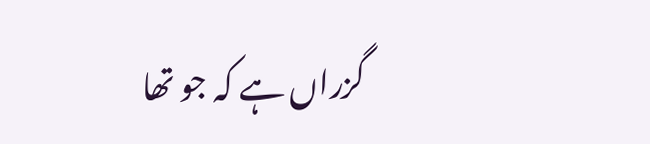گزراں ہے کہ جو تھا